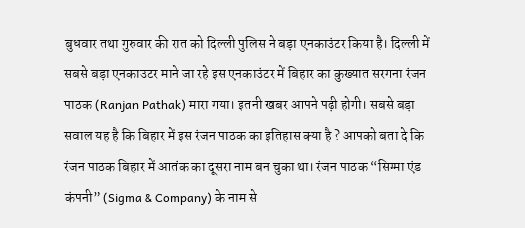बुधवार तथा गुरुवार की रात को दिल्ली पुलिस ने बड़ा एनकाउंटर किया है। दिल्ली में सबसे बड़ा एनकाउटर माने जा रहे इस एनकाउंटर में बिहार का कुख्यात सरगना रंजन पाठक (Ranjan Pathak) मारा गया। इतनी खबर आपने पढ़ी होगी। सबसे बड़ा सवाल यह है कि बिहार में इस रंजन पाठक का इतिहास क्या है ? आपको बता दे कि रंजन पाठक बिहार में आतंक का दूसरा नाम बन चुका था। रंजन पाठक “सिग्मा एंड कंपनी” (Sigma & Company) के नाम से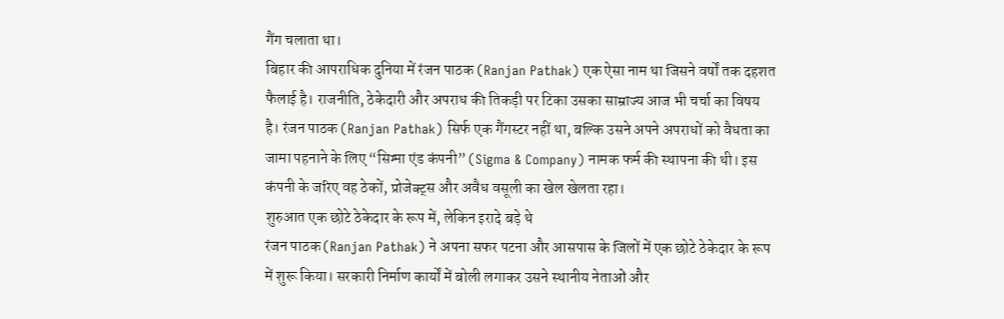गैंग चलाता था।
बिहार की आपराधिक दुनिया में रंजन पाठक (Ranjan Pathak) एक ऐसा नाम था जिसने वर्षों तक दहशत फैलाई है। राजनीति, ठेकेदारी और अपराध की तिकड़ी पर टिका उसका साम्राज्य आज भी चर्चा का विषय है। रंजन पाठक (Ranjan Pathak) सिर्फ एक गैंगस्टर नहीं था, बल्कि उसने अपने अपराधों को वैधता का जामा पहनाने के लिए “सिग्मा एंड कंपनी” (Sigma & Company) नामक फर्म की स्थापना की थी। इस कंपनी के जरिए वह ठेकों, प्रोजेक्ट्स और अवैध वसूली का खेल खेलता रहा।
शुरुआत एक छोटे ठेकेदार के रूप में, लेकिन इरादे बड़े थे
रंजन पाठक (Ranjan Pathak) ने अपना सफर पटना और आसपास के जिलों में एक छोटे ठेकेदार के रूप में शुरू किया। सरकारी निर्माण कार्यों में बोली लगाकर उसने स्थानीय नेताओं और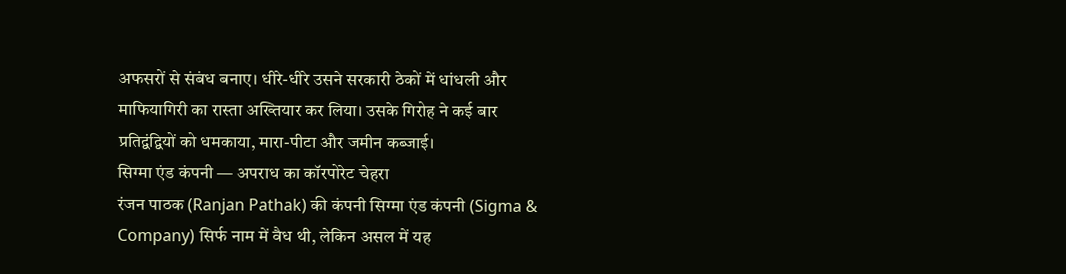अफसरों से संबंध बनाए। धीरे-धीरे उसने सरकारी ठेकों में धांधली और माफियागिरी का रास्ता अख्तियार कर लिया। उसके गिरोह ने कई बार प्रतिद्वंद्वियों को धमकाया, मारा-पीटा और जमीन कब्जाई।
सिग्मा एंड कंपनी — अपराध का कॉरपोरेट चेहरा
रंजन पाठक (Ranjan Pathak) की कंपनी सिग्मा एंड कंपनी (Sigma & Company) सिर्फ नाम में वैध थी, लेकिन असल में यह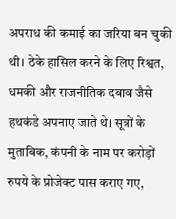अपराध की कमाई का जरिया बन चुकी थी। ठेके हासिल करने के लिए रिश्वत, धमकी और राजनीतिक दबाव जैसे हथकंडे अपनाए जाते थे। सूत्रों के मुताबिक, कंपनी के नाम पर करोड़ों रुपये के प्रोजेक्ट पास कराए गए,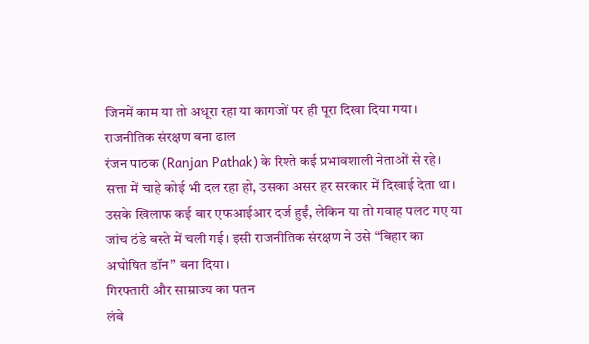जिनमें काम या तो अधूरा रहा या कागजों पर ही पूरा दिखा दिया गया।
राजनीतिक संरक्षण बना ढाल
रंजन पाठक (Ranjan Pathak) के रिश्ते कई प्रभावशाली नेताओं से रहे। सत्ता में चाहे कोई भी दल रहा हो, उसका असर हर सरकार में दिखाई देता था। उसके खिलाफ कई बार एफआईआर दर्ज हुईं, लेकिन या तो गवाह पलट गए या जांच ठंडे बस्ते में चली गई। इसी राजनीतिक संरक्षण ने उसे “बिहार का अघोषित डॉन” बना दिया।
गिरफ्तारी और साम्राज्य का पतन
लंबे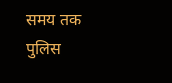समय तक पुलिस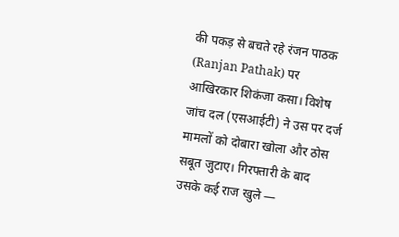की पकड़ से बचते रहे रंजन पाठक (Ranjan Pathak) पर आखिरकार शिकंजा कसा। विशेष जांच दल (एसआईटी) ने उस पर दर्ज मामलों को दोबारा खोला और ठोस सबूत जुटाए। गिरफ्तारी के बाद उसके कई राज खुले —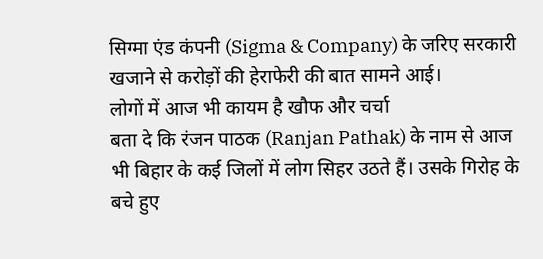सिग्मा एंड कंपनी (Sigma & Company) के जरिए सरकारी खजाने से करोड़ों की हेराफेरी की बात सामने आई।
लोगों में आज भी कायम है खौफ और चर्चा
बता दे कि रंजन पाठक (Ranjan Pathak) के नाम से आज भी बिहार के कई जिलों में लोग सिहर उठते हैं। उसके गिरोह के बचे हुए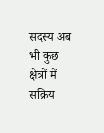सदस्य अब भी कुछ क्षेत्रों में सक्रिय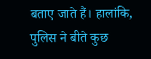बताए जाते हैं। हालांकि, पुलिस ने बीते कुछ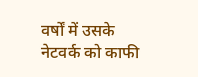वर्षों में उसके नेटवर्क को काफी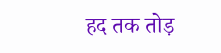हद तक तोड़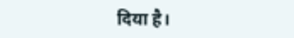दिया है।